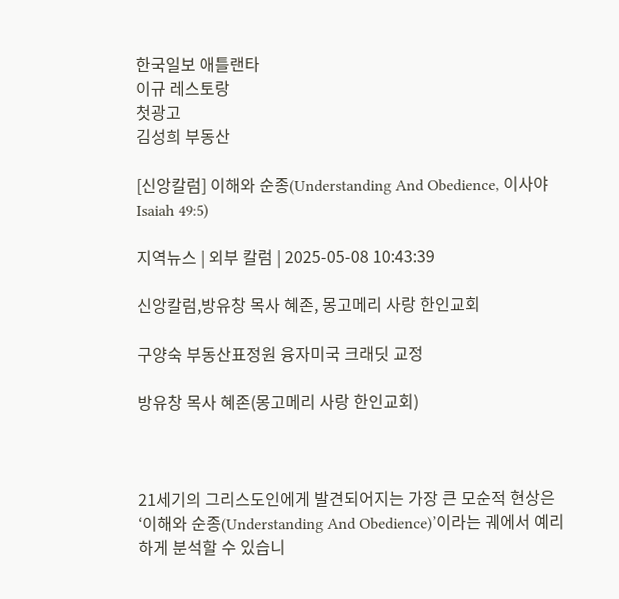한국일보 애틀랜타
이규 레스토랑
첫광고
김성희 부동산

[신앙칼럼] 이해와 순종(Understanding And Obedience, 이사야Isaiah 49:5)

지역뉴스 | 외부 칼럼 | 2025-05-08 10:43:39

신앙칼럼,방유창 목사 혜존, 몽고메리 사랑 한인교회

구양숙 부동산표정원 융자미국 크래딧 교정

방유창 목사 혜존(몽고메리 사랑 한인교회)



21세기의 그리스도인에게 발견되어지는 가장 큰 모순적 현상은 ‘이해와 순종(Understanding And Obedience)’이라는 궤에서 예리하게 분석할 수 있습니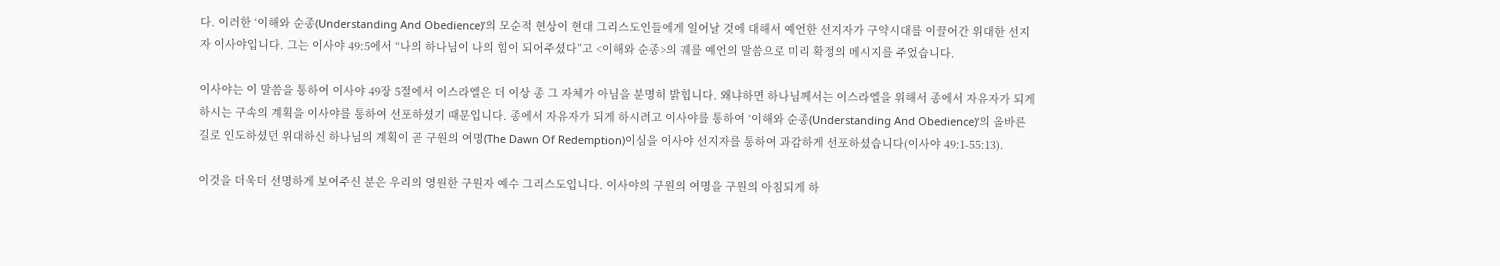다. 이러한 ‘이해와 순종(Understanding And Obedience)’의 모순적 현상이 현대 그리스도인들에게 일어날 것에 대해서 예언한 선지자가 구약시대를 이끌어간 위대한 선지자 이사야입니다. 그는 이사야 49:5에서 “나의 하나님이 나의 힘이 되어주셨다”고 <이해와 순종>의 궤를 예언의 말씀으로 미리 확정의 메시지를 주었습니다.

이사야는 이 말씀을 통하여 이사야 49장 5절에서 이스라엘은 더 이상 종 그 자체가 아님을 분명히 밝힙니다. 왜냐하면 하나님께서는 이스라엘을 위해서 종에서 자유자가 되게 하시는 구속의 계획을 이사야를 통하여 선포하셨기 때문입니다. 종에서 자유자가 되게 하시려고 이사야를 통하여 ‘이해와 순종(Understanding And Obedience)’의 올바른 길로 인도하셨던 위대하신 하나님의 계획이 곧 구원의 여명(The Dawn Of Redemption)이심을 이사야 선지자를 통하여 과감하게 선포하셨습니다(이사야 49:1-55:13).

이것을 더욱더 선명하게 보여주신 분은 우리의 영원한 구원자 예수 그리스도입니다. 이사야의 구원의 여명을 구원의 아침되게 하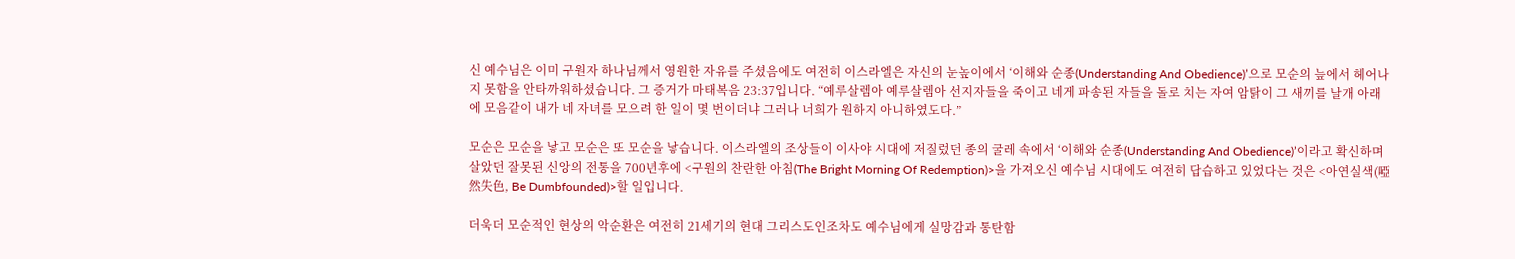신 예수님은 이미 구원자 하나님께서 영원한 자유를 주셨음에도 여전히 이스라엘은 자신의 눈높이에서 ‘이해와 순종(Understanding And Obedience)’으로 모순의 늪에서 헤어나지 못함을 안타까워하셨습니다. 그 증거가 마태복음 23:37입니다. “예루살렘아 예루살렘아 선지자들을 죽이고 네게 파송된 자들을 돌로 치는 자여 암탉이 그 새끼를 날개 아래에 모음같이 내가 네 자녀를 모으려 한 일이 몇 번이더냐 그러나 너희가 원하지 아니하였도다.”

모순은 모순을 낳고 모순은 또 모순을 낳습니다. 이스라엘의 조상들이 이사야 시대에 저질렀던 종의 굴레 속에서 ‘이해와 순종(Understanding And Obedience)’이라고 확신하며 살았던 잘못된 신앙의 전통을 700년후에 <구원의 찬란한 아침(The Bright Morning Of Redemption)>을 가져오신 예수님 시대에도 여전히 답습하고 있었다는 것은 <아연실색(啞然失色, Be Dumbfounded)>할 일입니다.

더욱더 모순적인 현상의 악순환은 여전히 21세기의 현대 그리스도인조차도 예수님에게 실망감과 통탄함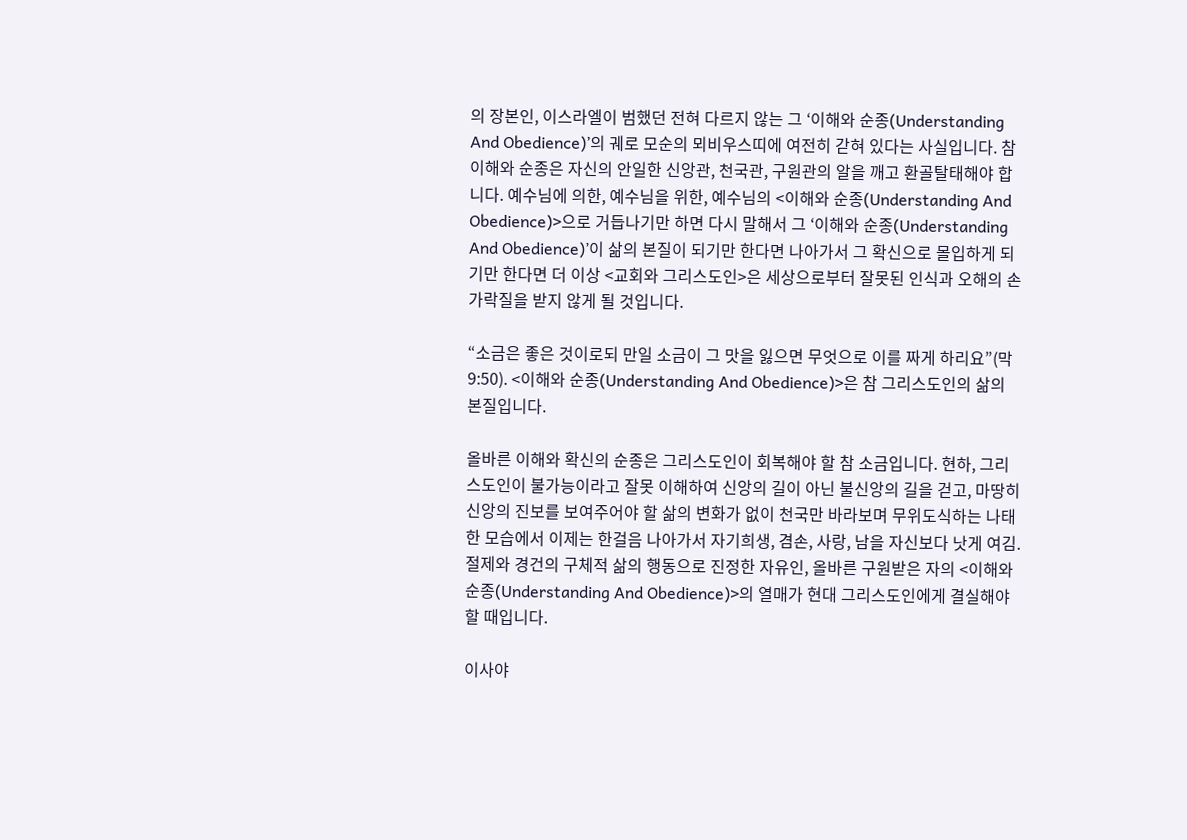의 장본인, 이스라엘이 범했던 전혀 다르지 않는 그 ‘이해와 순종(Understanding And Obedience)’의 궤로 모순의 뫼비우스띠에 여전히 갇혀 있다는 사실입니다. 참 이해와 순종은 자신의 안일한 신앙관, 천국관, 구원관의 알을 깨고 환골탈태해야 합니다. 예수님에 의한, 예수님을 위한, 예수님의 <이해와 순종(Understanding And Obedience)>으로 거듭나기만 하면 다시 말해서 그 ‘이해와 순종(Understanding And Obedience)’이 삶의 본질이 되기만 한다면 나아가서 그 확신으로 몰입하게 되기만 한다면 더 이상 <교회와 그리스도인>은 세상으로부터 잘못된 인식과 오해의 손가락질을 받지 않게 될 것입니다.

“소금은 좋은 것이로되 만일 소금이 그 맛을 잃으면 무엇으로 이를 짜게 하리요”(막 9:50). <이해와 순종(Understanding And Obedience)>은 참 그리스도인의 삶의 본질입니다.

올바른 이해와 확신의 순종은 그리스도인이 회복해야 할 참 소금입니다. 현하, 그리스도인이 불가능이라고 잘못 이해하여 신앙의 길이 아닌 불신앙의 길을 걷고, 마땅히 신앙의 진보를 보여주어야 할 삶의 변화가 없이 천국만 바라보며 무위도식하는 나태한 모습에서 이제는 한걸음 나아가서 자기희생, 겸손, 사랑, 남을 자신보다 낫게 여김. 절제와 경건의 구체적 삶의 행동으로 진정한 자유인, 올바른 구원받은 자의 <이해와 순종(Understanding And Obedience)>의 열매가 현대 그리스도인에게 결실해야 할 때입니다.

이사야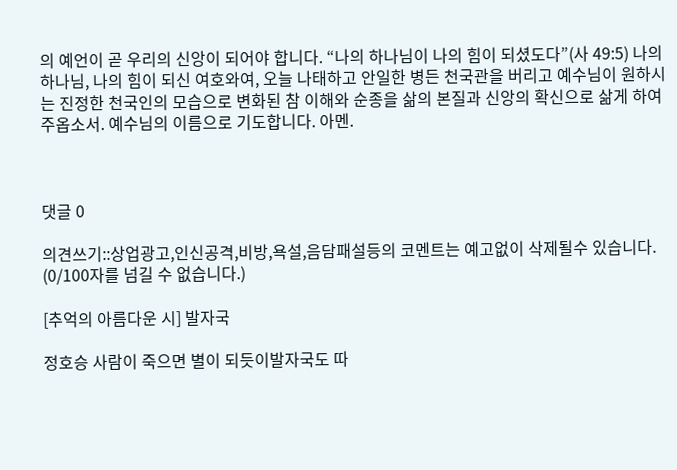의 예언이 곧 우리의 신앙이 되어야 합니다. “나의 하나님이 나의 힘이 되셨도다”(사 49:5) 나의 하나님, 나의 힘이 되신 여호와여, 오늘 나태하고 안일한 병든 천국관을 버리고 예수님이 원하시는 진정한 천국인의 모습으로 변화된 참 이해와 순종을 삶의 본질과 신앙의 확신으로 삶게 하여주옵소서. 예수님의 이름으로 기도합니다. 아멘.



댓글 0

의견쓰기::상업광고,인신공격,비방,욕설,음담패설등의 코멘트는 예고없이 삭제될수 있습니다. (0/100자를 넘길 수 없습니다.)

[추억의 아름다운 시] 발자국

정호승 사람이 죽으면 별이 되듯이발자국도 따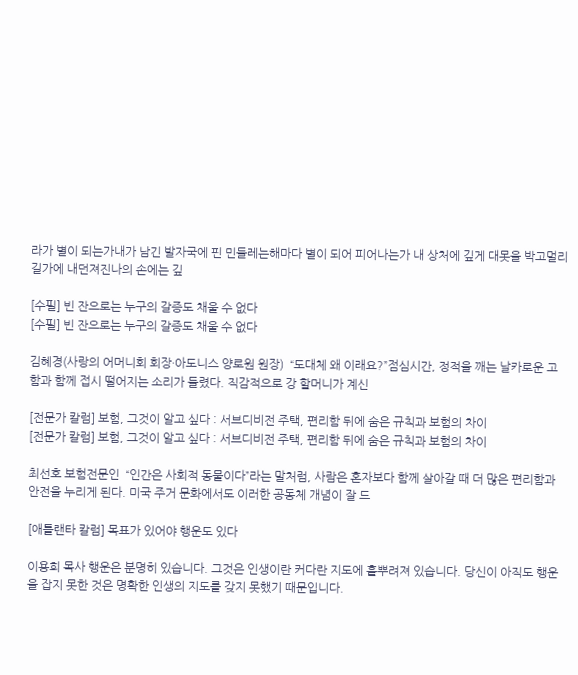라가 별이 되는가내가 남긴 발자국에 핀 민들레는해마다 별이 되어 피어나는가 내 상처에 깊게 대못을 박고멀리 길가에 내던져진나의 손에는 깊

[수필] 빈 잔으로는 누구의 갈증도 채울 수 없다
[수필] 빈 잔으로는 누구의 갈증도 채울 수 없다

김혜경(사랑의 어머니회 회장·아도니스 양로원 원장)  “도대체 왜 이래요?”점심시간, 정적을 깨는 날카로운 고함과 함께 접시 떨어지는 소리가 들렸다. 직감적으로 강 할머니가 계신

[전문가 칼럼] 보험, 그것이 알고 싶다 : 서브디비전 주택, 편리함 뒤에 숨은 규칙과 보험의 차이
[전문가 칼럼] 보험, 그것이 알고 싶다 : 서브디비전 주택, 편리함 뒤에 숨은 규칙과 보험의 차이

최선호 보험전문인  “인간은 사회적 동물이다”라는 말처럼, 사람은 혼자보다 함께 살아갈 때 더 많은 편리함과 안전을 누리게 된다. 미국 주거 문화에서도 이러한 공동체 개념이 잘 드

[애틀랜타 칼럼] 목표가 있어야 행운도 있다

이용희 목사 행운은 분명히 있습니다. 그것은 인생이란 커다란 지도에 흩뿌려져 있습니다. 당신이 아직도 행운을 잡지 못한 것은 명확한 인생의 지도를 갖지 못했기 때문입니다.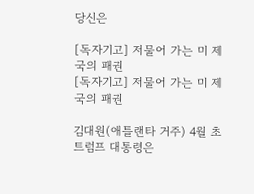당신은

[독자기고] 저물어 가는 미 제국의 패권
[독자기고] 저물어 가는 미 제국의 패권

김대원(애틀랜타 거주) 4월 초 트럼프 대통령은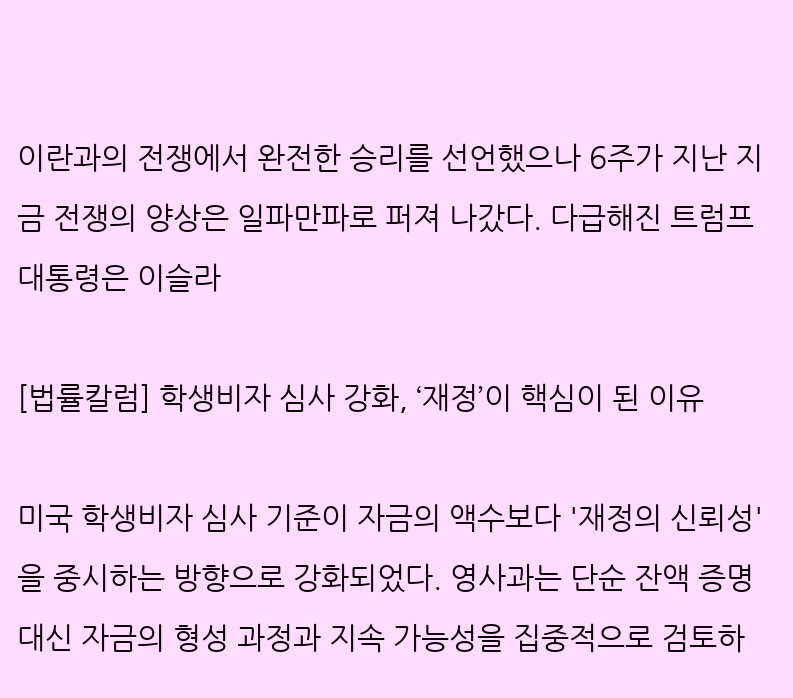이란과의 전쟁에서 완전한 승리를 선언했으나 6주가 지난 지금 전쟁의 양상은 일파만파로 퍼져 나갔다. 다급해진 트럼프 대통령은 이슬라

[법률칼럼] 학생비자 심사 강화, ‘재정’이 핵심이 된 이유

미국 학생비자 심사 기준이 자금의 액수보다 '재정의 신뢰성'을 중시하는 방향으로 강화되었다. 영사과는 단순 잔액 증명 대신 자금의 형성 과정과 지속 가능성을 집중적으로 검토하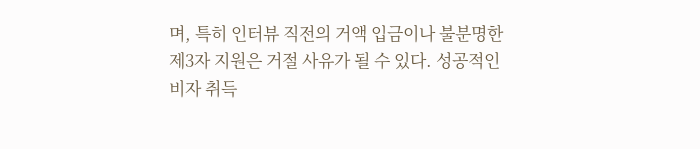며, 특히 인터뷰 직전의 거액 입금이나 불분명한 제3자 지원은 거절 사유가 될 수 있다. 성공적인 비자 취득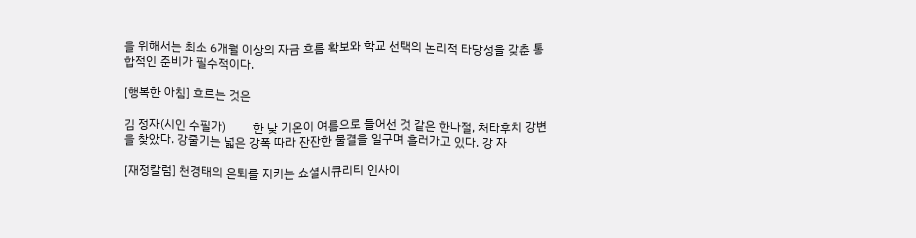을 위해서는 최소 6개월 이상의 자금 흐름 확보와 학교 선택의 논리적 타당성을 갖춘 통합적인 준비가 필수적이다.

[행복한 아침] 흐르는 것은

김 정자(시인 수필가)         한 낮 기온이 여름으로 들어선 것 같은 한나절, 처타후치 강변을 찾았다. 강줄기는 넓은 강폭 따라 잔잔한 물결을 일구며 흘러가고 있다. 강 자

[재정칼럼] 천경태의 은퇴를 지키는 쇼셜시큐리티 인사이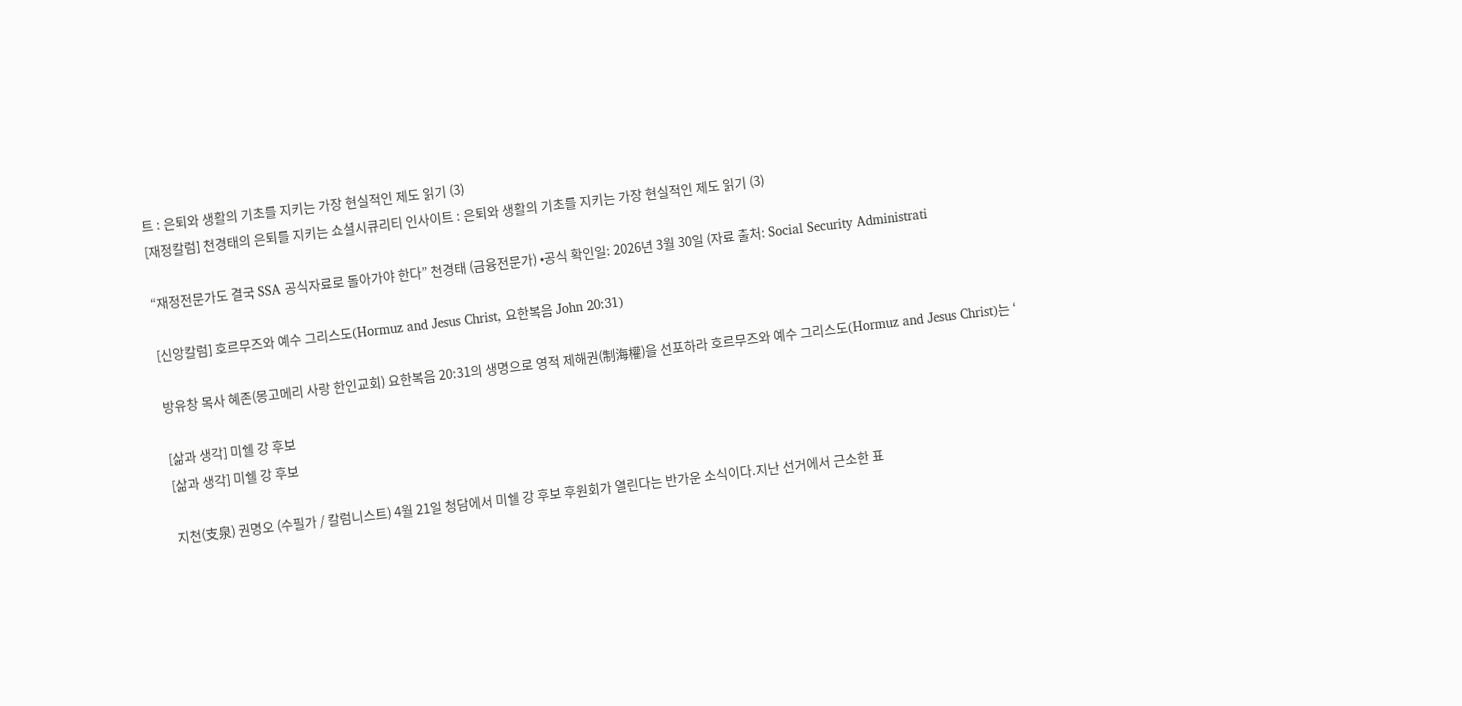트 : 은퇴와 생활의 기초를 지키는 가장 현실적인 제도 읽기 (3)
[재정칼럼] 천경태의 은퇴를 지키는 쇼셜시큐리티 인사이트 : 은퇴와 생활의 기초를 지키는 가장 현실적인 제도 읽기 (3)

“재정전문가도 결국 SSA 공식자료로 돌아가야 한다” 천경태 (금융전문가) •공식 확인일: 2026년 3월 30일 (자료 출처: Social Security Administrati

[신앙칼럼] 호르무즈와 예수 그리스도(Hormuz and Jesus Christ, 요한복음 John 20:31)

방유창 목사 혜존(몽고메리 사랑 한인교회) 요한복음 20:31의 생명으로 영적 제해권(制海權)을 선포하라 호르무즈와 예수 그리스도(Hormuz and Jesus Christ)는 ‘

[삶과 생각] 미쉘 강 후보
[삶과 생각] 미쉘 강 후보

지천(支泉) 권명오 (수필가 / 칼럼니스트) 4월 21일 청담에서 미쉘 강 후보 후원회가 열린다는 반가운 소식이다.지난 선거에서 근소한 표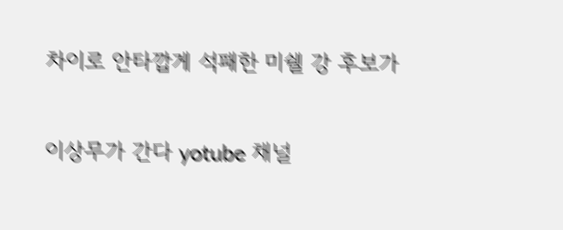차이로 안타깝게 석패한 미쉘 강 후보가

이상무가 간다 yotube 채널